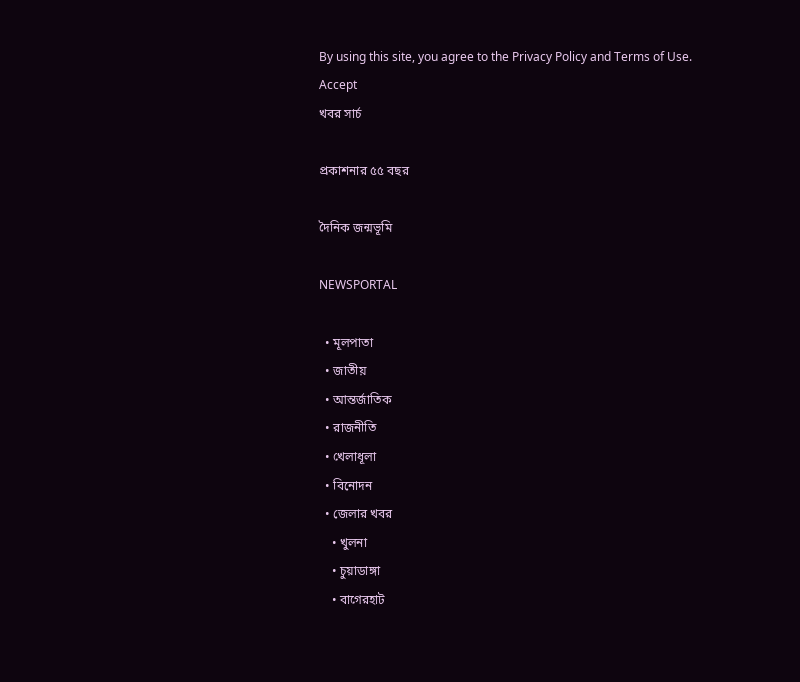By using this site, you agree to the Privacy Policy and Terms of Use.
Accept
খবর সার্চ

প্রকাশনার ৫৫ বছর

দৈনিক জন্মভূমি

NEWSPORTAL

  • মূলপাতা
  • জাতীয়
  • আন্তর্জাতিক
  • রাজনীতি
  • খেলাধূলা
  • বিনোদন
  • জেলার খবর
    • খুলনা
    • চুয়াডাঙ্গা
    • বাগেরহাট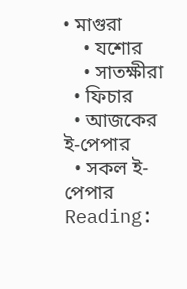• মাগুরা
    • যশোর
    • সাতক্ষীরা
  • ফিচার
  • আজকের ই-পেপার
  • সকল ই-পেপার
Reading: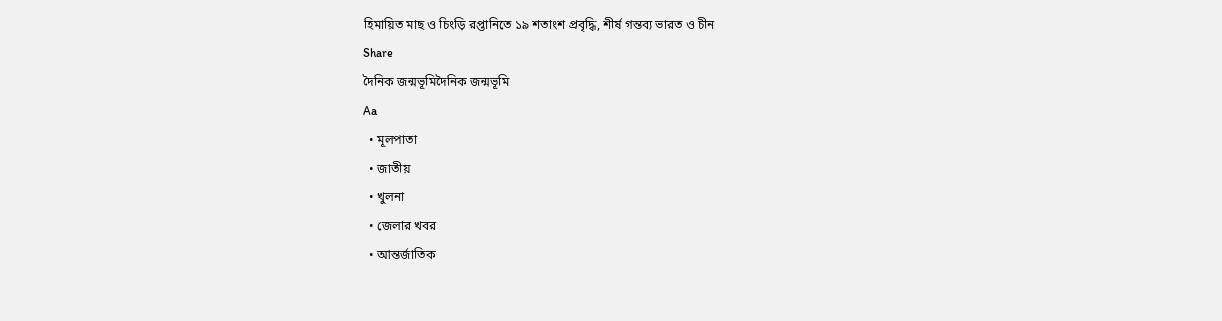হিমায়িত মাছ ও চিংড়ি রপ্তানিতে ১৯ শতাংশ প্রবৃদ্ধি, শীর্ষ গন্তব্য ভারত ও চীন
Share
দৈনিক জন্মভূমিদৈনিক জন্মভূমি
Aa
  • মূলপাতা
  • জাতীয়
  • খুলনা
  • জেলার খবর
  • আন্তর্জাতিক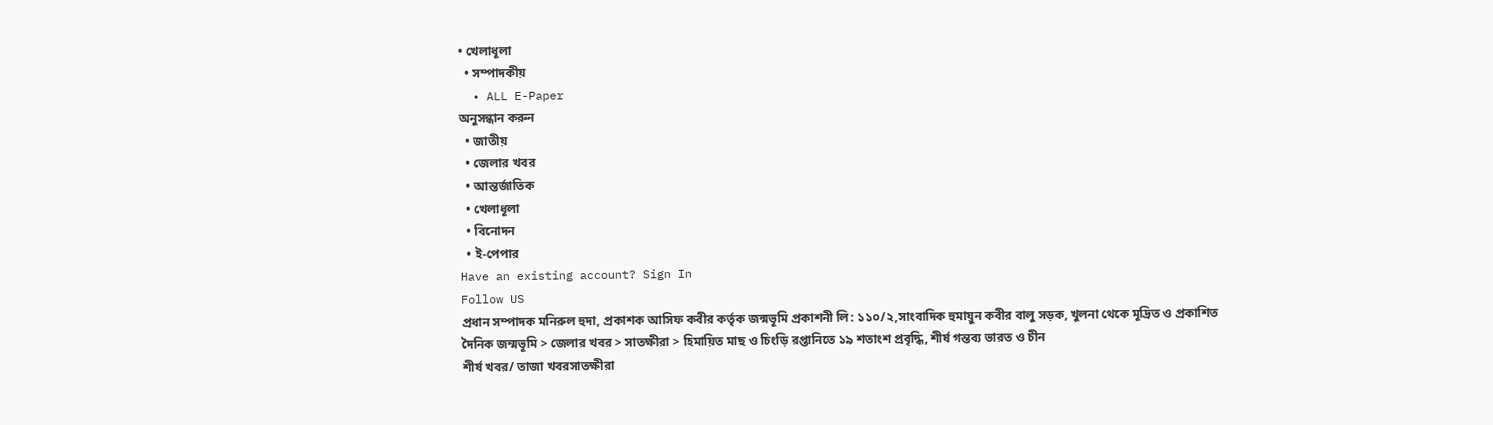• খেলাধূলা
  • সম্পাদকীয়
  • ALL E-Paper
অনুসন্ধান করুন
  • জাতীয়
  • জেলার খবর
  • আন্তর্জাতিক
  • খেলাধূলা
  • বিনোদন
  • ই-পেপার
Have an existing account? Sign In
Follow US
প্রধান সম্পাদক মনিরুল হুদা, প্রকাশক আসিফ কবীর কর্তৃক জন্মভূমি প্রকাশনী লি: ১১০/২,সাংবাদিক হুমায়ুন কবীর বালু সড়ক, খুলনা থেকে মূদ্রিত ও প্রকাশিত
দৈনিক জন্মভূমি > জেলার খবর > সাতক্ষীরা > হিমায়িত মাছ ও চিংড়ি রপ্তানিতে ১৯ শতাংশ প্রবৃদ্ধি, শীর্ষ গন্তব্য ভারত ও চীন
শীর্ষ খবর/ তাজা খবরসাতক্ষীরা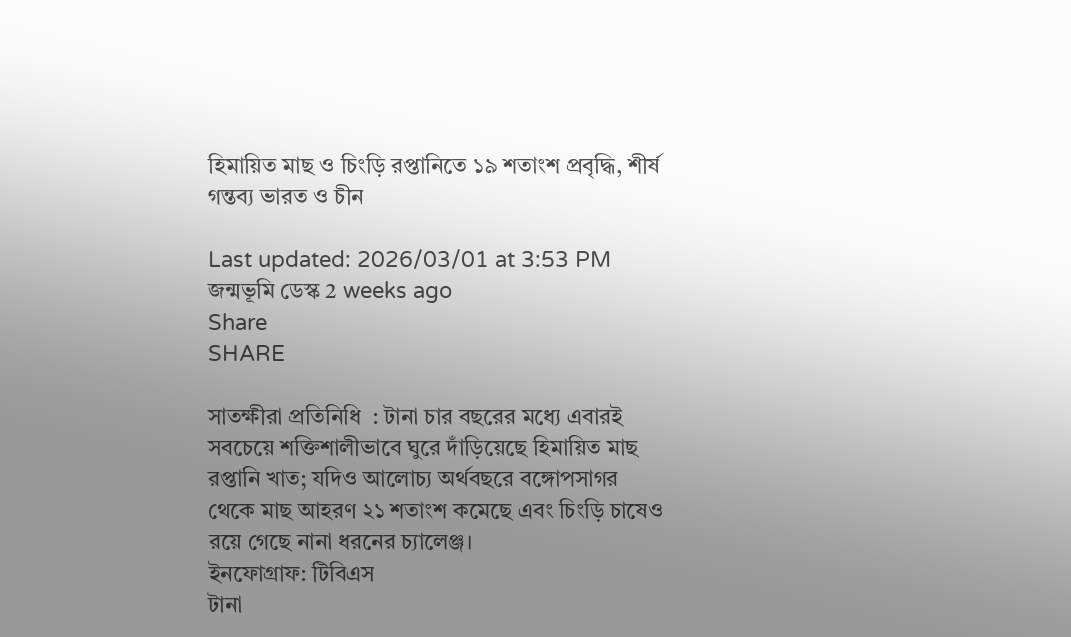হিমায়িত মাছ ও চিংড়ি রপ্তানিতে ১৯ শতাংশ প্রবৃদ্ধি, শীর্ষ গন্তব্য ভারত ও চীন

Last updated: 2026/03/01 at 3:53 PM
জন্মভূমি ডেস্ক 2 weeks ago
Share
SHARE

সাতক্ষীরা প্রতিনিধি ‌ : টানা চার বছরের মধ্যে এবারই সবচেয়ে শক্তিশালীভাবে ঘুরে দাঁড়িয়েছে হিমায়িত মাছ রপ্তানি খাত; যদিও আলোচ্য অর্থবছরে বঙ্গোপসাগর থেকে মাছ আহরণ ২১ শতাংশ কমেছে এবং চিংড়ি চাষেও রয়ে গেছে নানা ধরনের চ্যালেঞ্জ।
ইনফোগ্রাফ: টিবিএস
টানা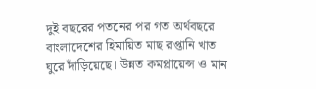দুই বছরের পতনের পর গত অর্থবছরে বাংলাদেশের হিমায়িত মাছ রপ্তানি খাত ঘুরে দাঁড়িয়েছে। উন্নত কমপ্লায়েন্স ও মান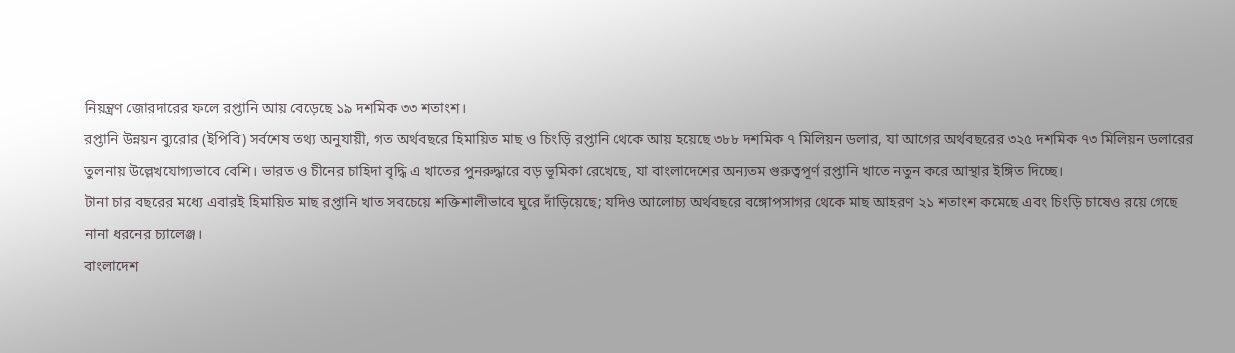নিয়ন্ত্রণ জোরদারের ফলে রপ্তানি আয় বেড়েছে ১৯ দশমিক ৩৩ শতাংশ।
রপ্তানি উন্নয়ন ব্যুরোর (ইপিবি) সর্বশেষ তথ্য অনুযায়ী, গত অর্থবছরে হিমায়িত মাছ ও চিংড়ি রপ্তানি থেকে আয় হয়েছে ৩৮৮ দশমিক ৭ মিলিয়ন ডলার, যা আগের অর্থবছরের ৩২৫ দশমিক ৭৩ মিলিয়ন ডলারের তুলনায় উল্লেখযোগ্যভাবে বেশি। ভারত ও চীনের চাহিদা বৃদ্ধি এ খাতের পুনরুদ্ধারে বড় ভূমিকা রেখেছে, যা বাংলাদেশের অন্যতম গুরুত্বপূর্ণ রপ্তানি খাতে নতুন করে আস্থার ইঙ্গিত দিচ্ছে।
টানা চার বছরের মধ্যে এবারই হিমায়িত মাছ রপ্তানি খাত সবচেয়ে শক্তিশালীভাবে ঘুরে দাঁড়িয়েছে; যদিও আলোচ্য অর্থবছরে বঙ্গোপসাগর থেকে মাছ আহরণ ২১ শতাংশ কমেছে এবং চিংড়ি চাষেও রয়ে গেছে নানা ধরনের চ্যালেঞ্জ।
বাংলাদেশ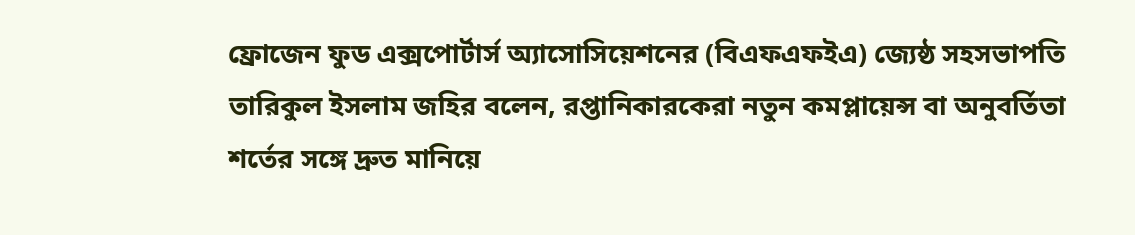ফ্রোজেন ফুড এক্সপোর্টার্স অ্যাসোসিয়েশনের (বিএফএফইএ) জ্যেষ্ঠ সহসভাপতি তারিকুল ইসলাম জহির বলেন, রপ্তানিকারকেরা নতুন কমপ্লায়েন্স বা অনুবর্তিতা শর্তের সঙ্গে দ্রুত মানিয়ে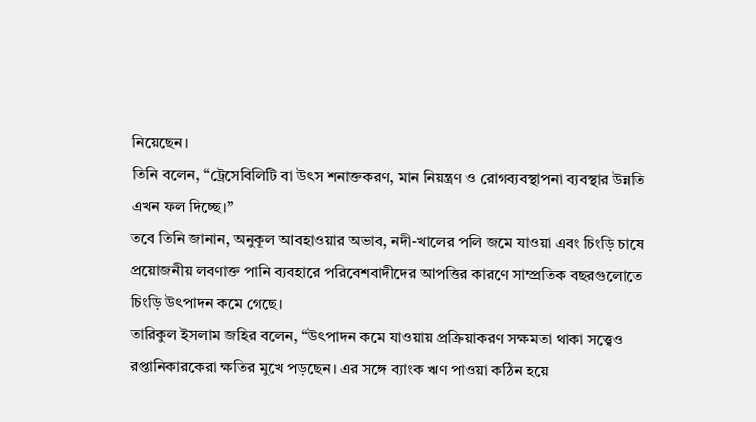নিয়েছেন।
তিনি বলেন, “ট্রেসেবিলিটি বা উৎস শনাক্তকরণ, মান নিয়ন্ত্রণ ও রোগব্যবস্থাপনা ব্যবস্থার উন্নতি এখন ফল দিচ্ছে।”
তবে তিনি জানান, অনুকূল আবহাওয়ার অভাব, নদী-খালের পলি জমে যাওয়া এবং চিংড়ি চাষে প্রয়োজনীয় লবণাক্ত পানি ব্যবহারে পরিবেশবাদীদের আপত্তির কারণে সাম্প্রতিক বছরগুলোতে চিংড়ি উৎপাদন কমে গেছে।
তারিকুল ইসলাম জহির বলেন, “উৎপাদন কমে যাওয়ায় প্রক্রিয়াকরণ সক্ষমতা থাকা সত্ত্বেও রপ্তানিকারকেরা ক্ষতির মুখে পড়ছেন। এর সঙ্গে ব্যাংক ঋণ পাওয়া কঠিন হয়ে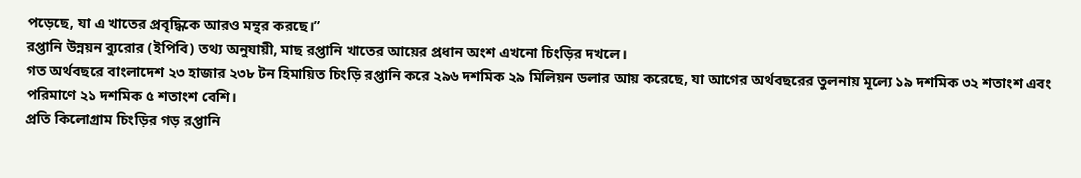পড়েছে, যা এ খাতের প্রবৃদ্ধিকে আরও মন্থর করছে।”
রপ্তানি উন্নয়ন ব্যুরোর (ইপিবি) তথ্য অনুযায়ী, মাছ রপ্তানি খাতের আয়ের প্রধান অংশ এখনো চিংড়ির দখলে।
গত অর্থবছরে বাংলাদেশ ২৩ হাজার ২৩৮ টন হিমায়িত চিংড়ি রপ্তানি করে ২৯৬ দশমিক ২৯ মিলিয়ন ডলার আয় করেছে, যা আগের অর্থবছরের তুলনায় মূল্যে ১৯ দশমিক ৩২ শতাংশ এবং পরিমাণে ২১ দশমিক ৫ শতাংশ বেশি।
প্রতি কিলোগ্রাম চিংড়ির গড় রপ্তানি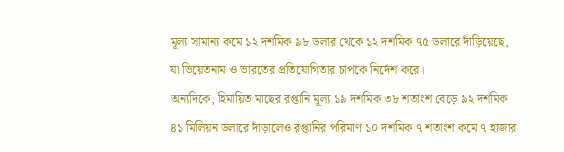মূল্য সামান্য কমে ১২ দশমিক ৯৮ ডলার থেকে ১২ দশমিক ৭৫ ডলারে দাঁড়িয়েছে, যা ভিয়েতনাম ও ভারতের প্রতিযোগিতার চাপকে নির্দেশ করে।
অন্যদিকে, হিমায়িত মাছের রপ্তানি মূল্য ১৯ দশমিক ৩৮ শতাংশ বেড়ে ৯২ দশমিক ৪১ মিলিয়ন ডলারে দাঁড়ালেও রপ্তানির পরিমাণ ১০ দশমিক ৭ শতাংশ কমে ৭ হাজার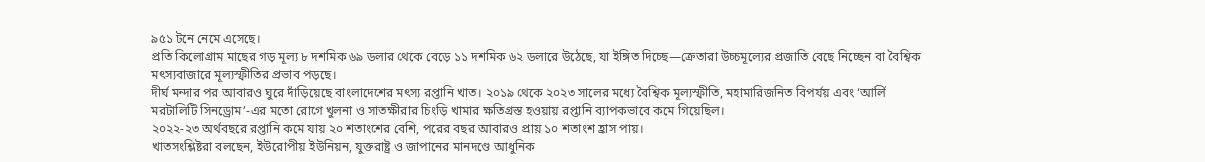৯৫১ টনে নেমে এসেছে।
প্রতি কিলোগ্রাম মাছের গড় মূল্য ৮ দশমিক ৬৯ ডলার থেকে বেড়ে ১১ দশমিক ৬২ ডলারে উঠেছে, যা ইঙ্গিত দিচ্ছে—ক্রেতারা উচ্চমূল্যের প্রজাতি বেছে নিচ্ছেন বা বৈশ্বিক মৎস্যবাজারে মূল্যস্ফীতির প্রভাব পড়ছে।
দীর্ঘ মন্দার পর আবারও ঘুরে দাঁড়িয়েছে বাংলাদেশের মৎস্য রপ্তানি খাত। ২০১৯ থেকে ২০২৩ সালের মধ্যে বৈশ্বিক মূল্যস্ফীতি, মহামারিজনিত বিপর্যয় এবং ‘আর্লি মরটালিটি সিনড্রোম’-এর মতো রোগে খুলনা ও সাতক্ষীরার চিংড়ি খামার ক্ষতিগ্রস্ত হওয়ায় রপ্তানি ব্যাপকভাবে কমে গিয়েছিল।
২০২২-২৩ অর্থবছরে রপ্তানি কমে যায় ২০ শতাংশের বেশি, পরের বছর আবারও প্রায় ১০ শতাংশ হ্রাস পায়।
খাতসংশ্লিষ্টরা বলছেন, ইউরোপীয় ইউনিয়ন, যুক্তরাষ্ট্র ও জাপানের মানদণ্ডে আধুনিক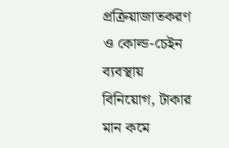প্রক্রিয়াজাতকরণ ও কোল্ড-চেইন ব্যবস্থায় বিনিয়োগ, টাকার মান কমে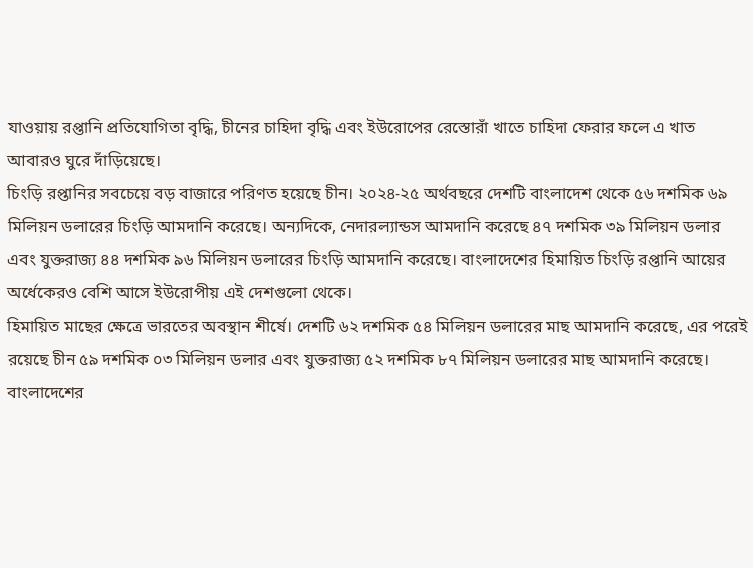যাওয়ায় রপ্তানি প্রতিযোগিতা বৃদ্ধি, চীনের চাহিদা বৃদ্ধি এবং ইউরোপের রেস্তোরাঁ খাতে চাহিদা ফেরার ফলে এ খাত আবারও ঘুরে দাঁড়িয়েছে।
চিংড়ি রপ্তানির সবচেয়ে বড় বাজারে পরিণত হয়েছে চীন। ২০২৪-২৫ অর্থবছরে দেশটি বাংলাদেশ থেকে ৫৬ দশমিক ৬৯ মিলিয়ন ডলারের চিংড়ি আমদানি করেছে। অন্যদিকে, নেদারল্যান্ডস আমদানি করেছে ৪৭ দশমিক ৩৯ মিলিয়ন ডলার এবং যুক্তরাজ্য ৪৪ দশমিক ৯৬ মিলিয়ন ডলারের চিংড়ি আমদানি করেছে। বাংলাদেশের হিমায়িত চিংড়ি রপ্তানি আয়ের অর্ধেকেরও বেশি আসে ইউরোপীয় এই দেশগুলো থেকে।
হিমায়িত মাছের ক্ষেত্রে ভারতের অবস্থান শীর্ষে। দেশটি ৬২ দশমিক ৫৪ মিলিয়ন ডলারের মাছ আমদানি করেছে, এর পরেই রয়েছে চীন ৫৯ দশমিক ০৩ মিলিয়ন ডলার এবং যুক্তরাজ্য ৫২ দশমিক ৮৭ মিলিয়ন ডলারের মাছ আমদানি করেছে।
বাংলাদেশের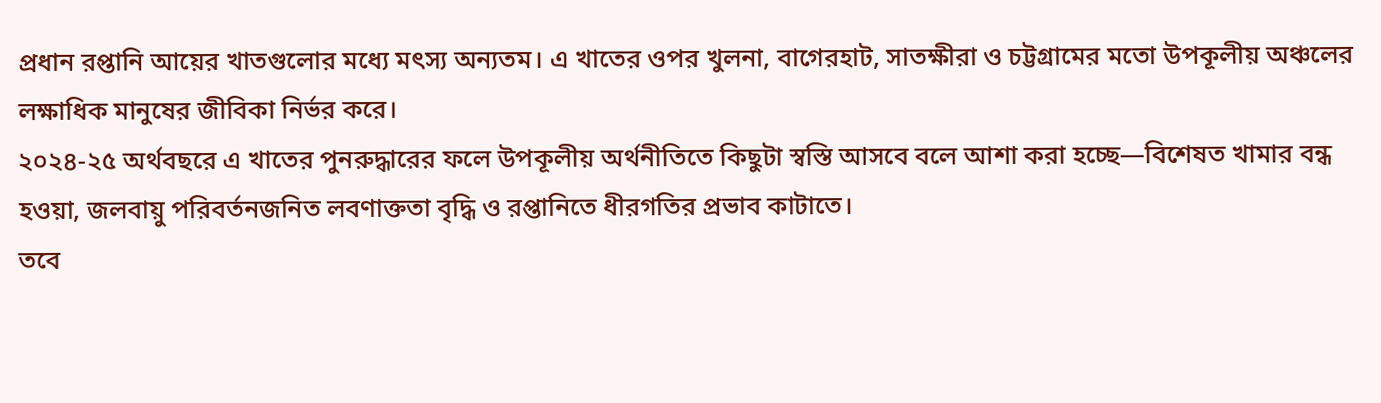প্রধান রপ্তানি আয়ের খাতগুলোর মধ্যে মৎস্য অন্যতম। এ খাতের ওপর খুলনা, বাগেরহাট, সাতক্ষীরা ও চট্টগ্রামের মতো উপকূলীয় অঞ্চলের লক্ষাধিক মানুষের জীবিকা নির্ভর করে।
২০২৪-২৫ অর্থবছরে এ খাতের পুনরুদ্ধারের ফলে উপকূলীয় অর্থনীতিতে কিছুটা স্বস্তি আসবে বলে আশা করা হচ্ছে—বিশেষত খামার বন্ধ হওয়া, জলবায়ু পরিবর্তনজনিত লবণাক্ততা বৃদ্ধি ও রপ্তানিতে ধীরগতির প্রভাব কাটাতে।
তবে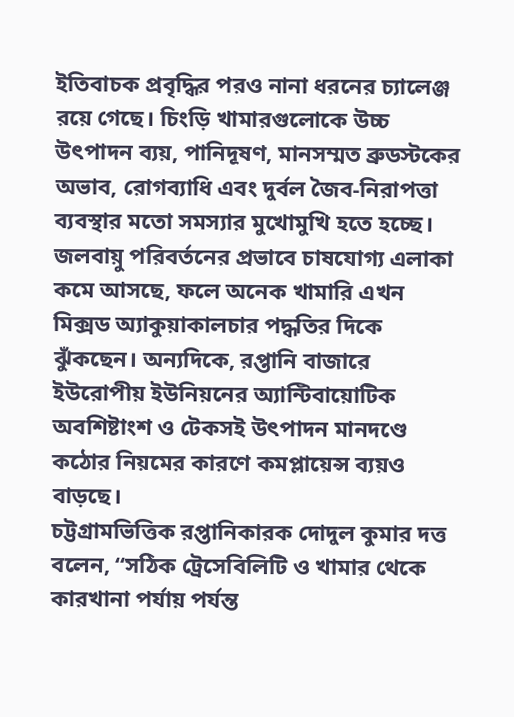ইতিবাচক প্রবৃদ্ধির পরও নানা ধরনের চ্যালেঞ্জ রয়ে গেছে। চিংড়ি খামারগুলোকে উচ্চ উৎপাদন ব্যয়, পানিদূষণ, মানসম্মত ব্রুডস্টকের অভাব, রোগব্যাধি এবং দুর্বল জৈব-নিরাপত্তা ব্যবস্থার মতো সমস্যার মুখোমুখি হতে হচ্ছে।
জলবায়ু পরিবর্তনের প্রভাবে চাষযোগ্য এলাকা কমে আসছে, ফলে অনেক খামারি এখন মিক্সড অ্যাকুয়াকালচার পদ্ধতির দিকে ঝুঁকছেন। অন্যদিকে, রপ্তানি বাজারে ইউরোপীয় ইউনিয়নের অ্যান্টিবায়োটিক অবশিষ্টাংশ ও টেকসই উৎপাদন মানদণ্ডে কঠোর নিয়মের কারণে কমপ্লায়েন্স ব্যয়ও বাড়ছে।
চট্টগ্রামভিত্তিক রপ্তানিকারক দোদুল কুমার দত্ত বলেন, “সঠিক ট্রেসেবিলিটি ও খামার থেকে কারখানা পর্যায় পর্যন্ত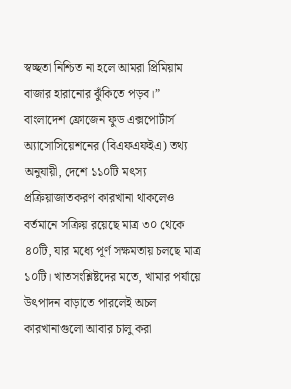স্বচ্ছতা নিশ্চিত না হলে আমরা প্রিমিয়াম বাজার হারানোর ঝুঁকিতে পড়ব।”
বাংলাদেশ ফ্রোজেন ফুড এক্সপোর্টার্স অ্যাসোসিয়েশনের (বিএফএফইএ) তথ্য অনুযায়ী, দেশে ১১০টি মৎস্য প্রক্রিয়াজাতকরণ কারখানা থাকলেও বর্তমানে সক্রিয় রয়েছে মাত্র ৩০ থেকে ৪০টি, যার মধ্যে পূর্ণ সক্ষমতায় চলছে মাত্র ১০টি। খাতসংশ্লিষ্টদের মতে, খামার পর্যায়ে উৎপাদন বাড়াতে পারলেই অচল কারখানাগুলো আবার চালু করা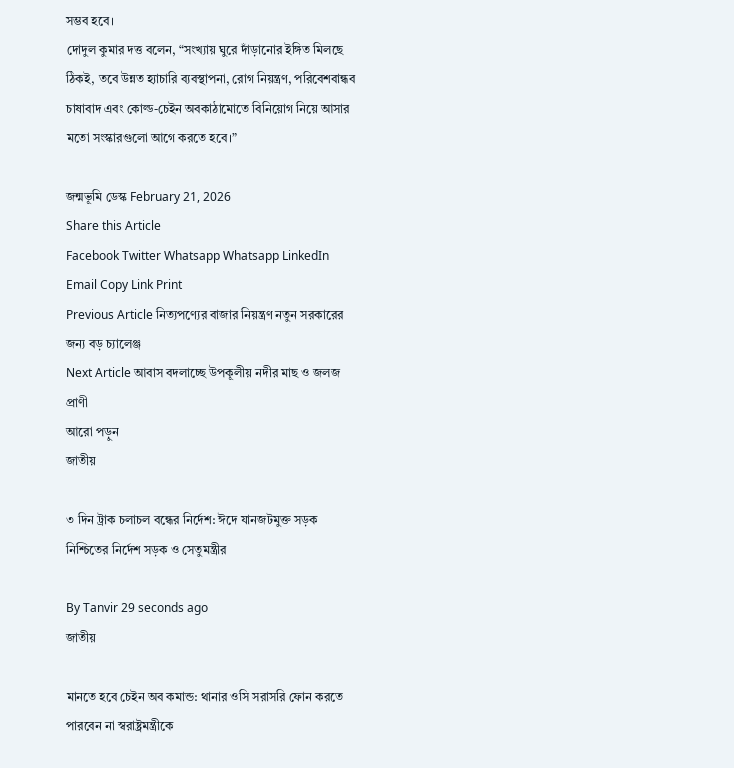সম্ভব হবে।
দোদুল কুমার দত্ত বলেন, “সংখ্যায় ঘুরে দাঁড়ানোর ইঙ্গিত মিলছে ঠিকই, তবে উন্নত হ্যাচারি ব্যবস্থাপনা, রোগ নিয়ন্ত্রণ, পরিবেশবান্ধব চাষাবাদ এবং কোল্ড-চেইন অবকাঠামোতে বিনিয়োগ নিয়ে আসার মতো সংস্কারগুলো আগে করতে হবে।”

জন্মভূমি ডেস্ক February 21, 2026
Share this Article
Facebook Twitter Whatsapp Whatsapp LinkedIn Email Copy Link Print
Previous Article নিত্যপণ্যের বাজার নিয়ন্ত্রণ নতুন সরকারের জন্য বড় চ্যালেঞ্জ
Next Article আবাস বদলাচ্ছে উপকূলীয় নদীর মাছ ও জলজ প্রাণী
আরো পড়ুন
জাতীয়

৩ দিন ট্রাক চলাচল বন্ধের নির্দেশ: ঈদে যানজটমুক্ত সড়ক নিশ্চিতের নির্দেশ সড়ক ও সেতুমন্ত্রীর

By Tanvir 29 seconds ago
জাতীয়

মানতে হবে চেইন অব কমান্ড: থানার ওসি সরাসরি ফোন করতে পারবেন না স্বরাষ্ট্রমন্ত্রীকে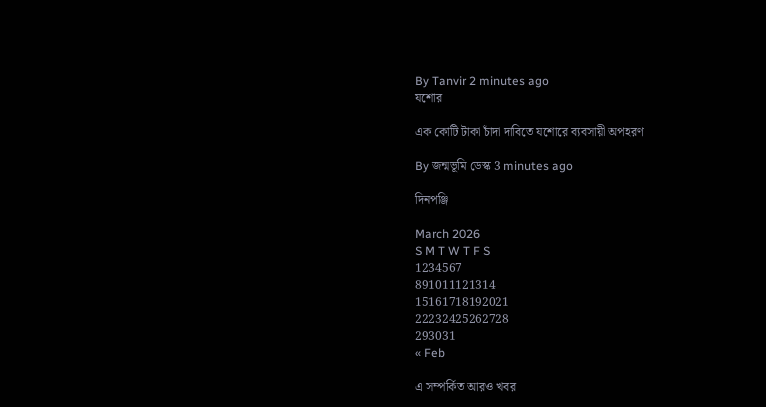By Tanvir 2 minutes ago
যশোর

এক কোটি টাকা চাঁদা দাবিতে যশোরে ব্যবসায়ী অপহরণ

By জন্মভূমি ডেস্ক 3 minutes ago

দিনপঞ্জি

March 2026
S M T W T F S
1234567
891011121314
15161718192021
22232425262728
293031
« Feb

এ সম্পর্কিত আরও খবর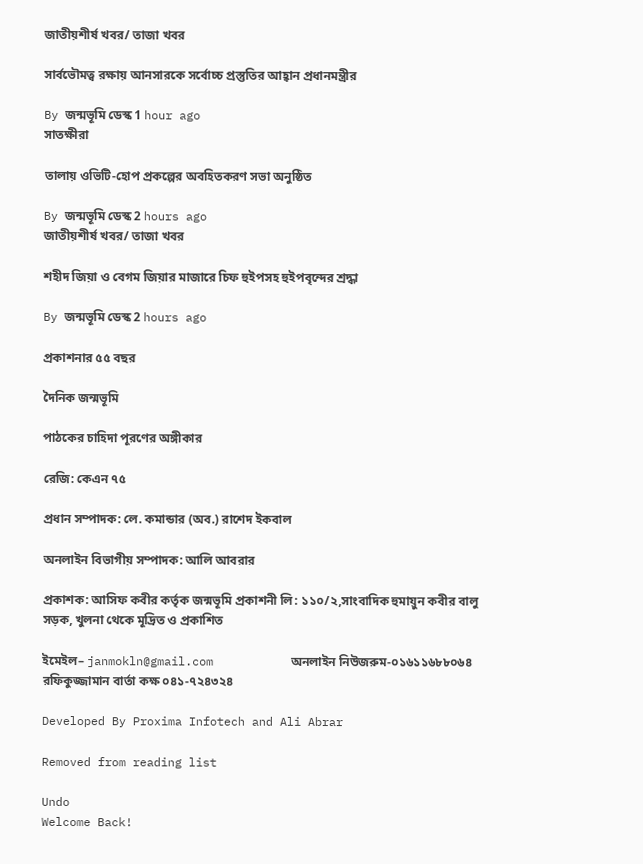জাতীয়শীর্ষ খবর/ তাজা খবর

সার্বভৌমত্ব রক্ষায় আনসারকে সর্বোচ্চ প্রস্তুতির আহ্বান প্রধানমন্ত্রীর

By জন্মভূমি ডেস্ক 1 hour ago
সাতক্ষীরা

তালায় ওভিটি-হোপ প্রকল্পের অবহিতকরণ সভা অনুষ্ঠিত

By জন্মভূমি ডেস্ক 2 hours ago
জাতীয়শীর্ষ খবর/ তাজা খবর

শহীদ জিয়া ও বেগম জিয়ার মাজারে চিফ হুইপসহ হুইপবৃন্দের শ্রদ্ধা

By জন্মভূমি ডেস্ক 2 hours ago

প্রকাশনার ৫৫ বছর

দৈনিক জন্মভূমি

পাঠকের চাহিদা পূরণের অঙ্গীকার

রেজি: কেএন ৭৫

প্রধান সম্পাদক: লে. কমান্ডার (অব.) রাশেদ ইকবাল

অনলাইন বিভাগীয় সম্পাদক: আলি আবরার

প্রকাশক: আসিফ কবীর কর্তৃক জন্মভূমি প্রকাশনী লি: ১১০/২,সাংবাদিক হুমায়ুন কবীর বালু সড়ক, খুলনা থেকে মূদ্রিত ও প্রকাশিত

ইমেইল– janmokln@gmail.com           অনলাইন নিউজরুম-০১৬১১৬৮৮০৬৪        রফিকুজ্জামান বার্তা কক্ষ ০৪১-৭২৪৩২৪

Developed By Proxima Infotech and Ali Abrar

Removed from reading list

Undo
Welcome Back!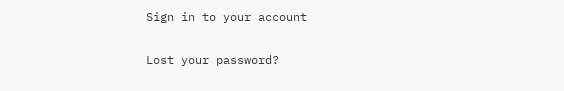Sign in to your account

Lost your password?